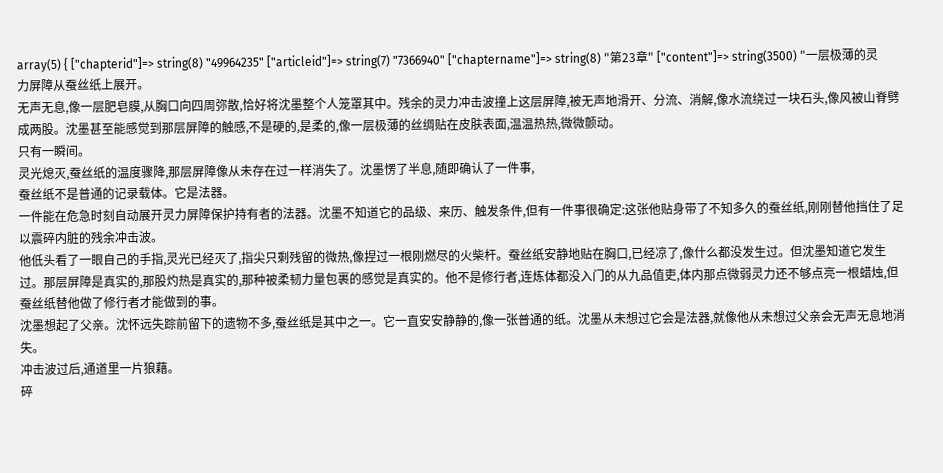array(5) { ["chapterid"]=> string(8) "49964235" ["articleid"]=> string(7) "7366940" ["chaptername"]=> string(8) "第23章" ["content"]=> string(3500) "一层极薄的灵力屏障从蚕丝纸上展开。
无声无息,像一层肥皂膜,从胸口向四周弥散,恰好将沈墨整个人笼罩其中。残余的灵力冲击波撞上这层屏障,被无声地滑开、分流、消解,像水流绕过一块石头,像风被山脊劈成两股。沈墨甚至能感觉到那层屏障的触感,不是硬的,是柔的,像一层极薄的丝绸贴在皮肤表面,温温热热,微微颤动。
只有一瞬间。
灵光熄灭,蚕丝纸的温度骤降,那层屏障像从未存在过一样消失了。沈墨愣了半息,随即确认了一件事,
蚕丝纸不是普通的记录载体。它是法器。
一件能在危急时刻自动展开灵力屏障保护持有者的法器。沈墨不知道它的品级、来历、触发条件,但有一件事很确定:这张他贴身带了不知多久的蚕丝纸,刚刚替他挡住了足以震碎内脏的残余冲击波。
他低头看了一眼自己的手指,灵光已经灭了,指尖只剩残留的微热,像捏过一根刚燃尽的火柴杆。蚕丝纸安静地贴在胸口,已经凉了,像什么都没发生过。但沈墨知道它发生过。那层屏障是真实的,那股灼热是真实的,那种被柔韧力量包裹的感觉是真实的。他不是修行者,连炼体都没入门的从九品值吏,体内那点微弱灵力还不够点亮一根蜡烛,但蚕丝纸替他做了修行者才能做到的事。
沈墨想起了父亲。沈怀远失踪前留下的遗物不多,蚕丝纸是其中之一。它一直安安静静的,像一张普通的纸。沈墨从未想过它会是法器,就像他从未想过父亲会无声无息地消失。
冲击波过后,通道里一片狼藉。
碎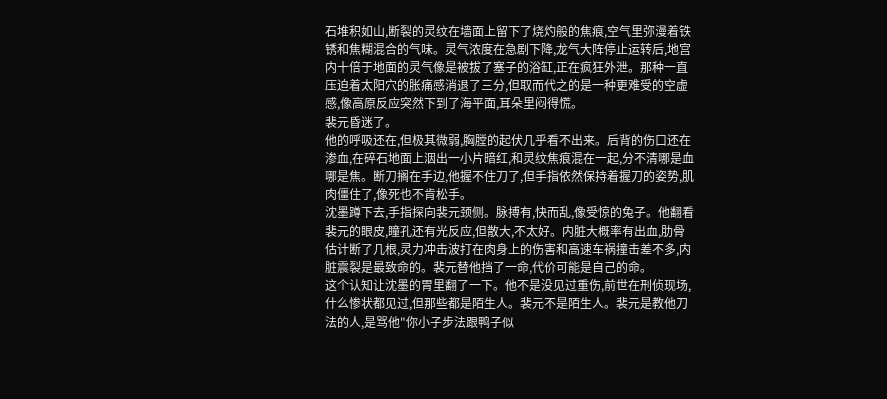石堆积如山,断裂的灵纹在墙面上留下了烧灼般的焦痕,空气里弥漫着铁锈和焦糊混合的气味。灵气浓度在急剧下降,龙气大阵停止运转后,地宫内十倍于地面的灵气像是被拔了塞子的浴缸,正在疯狂外泄。那种一直压迫着太阳穴的胀痛感消退了三分,但取而代之的是一种更难受的空虚感,像高原反应突然下到了海平面,耳朵里闷得慌。
裴元昏迷了。
他的呼吸还在,但极其微弱,胸膛的起伏几乎看不出来。后背的伤口还在渗血,在碎石地面上洇出一小片暗红,和灵纹焦痕混在一起,分不清哪是血哪是焦。断刀搁在手边,他握不住刀了,但手指依然保持着握刀的姿势,肌肉僵住了,像死也不肯松手。
沈墨蹲下去,手指探向裴元颈侧。脉搏有,快而乱,像受惊的兔子。他翻看裴元的眼皮,瞳孔还有光反应,但散大,不太好。内脏大概率有出血,肋骨估计断了几根,灵力冲击波打在肉身上的伤害和高速车祸撞击差不多,内脏震裂是最致命的。裴元替他挡了一命,代价可能是自己的命。
这个认知让沈墨的胃里翻了一下。他不是没见过重伤,前世在刑侦现场,什么惨状都见过,但那些都是陌生人。裴元不是陌生人。裴元是教他刀法的人,是骂他"你小子步法跟鸭子似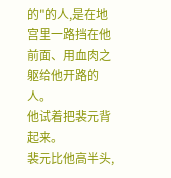的"的人,是在地宫里一路挡在他前面、用血肉之躯给他开路的人。
他试着把裴元背起来。
裴元比他高半头,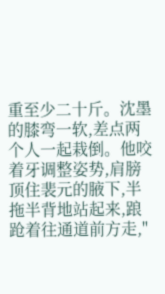重至少二十斤。沈墨的膝弯一软,差点两个人一起栽倒。他咬着牙调整姿势,肩膀顶住裴元的腋下,半拖半背地站起来,踉跄着往通道前方走,"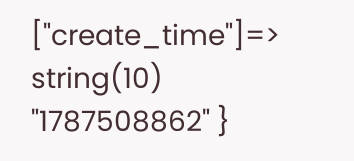["create_time"]=> string(10) "1787508862" }